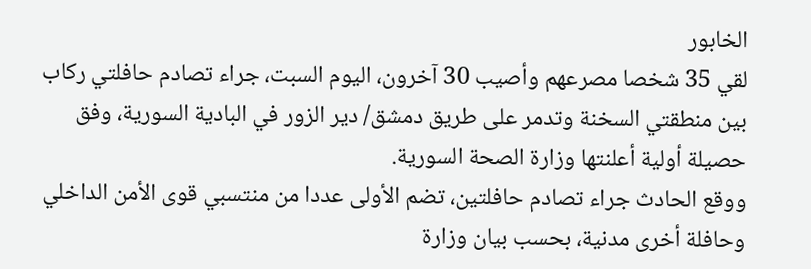الخابور
لقي 35 شخصا مصرعهم وأصيب 30 آخرون، اليوم السبت، جراء تصادم حافلتي ركاب بين منطقتي السخنة وتدمر على طريق دمشق/ دير الزور في البادية السورية، وفق حصيلة أولية أعلنتها وزارة الصحة السورية.
ووقع الحادث جراء تصادم حافلتين، تضم الأولى عددا من منتسبي قوى الأمن الداخلي وحافلة أخرى مدنية، بحسب بيان وزارة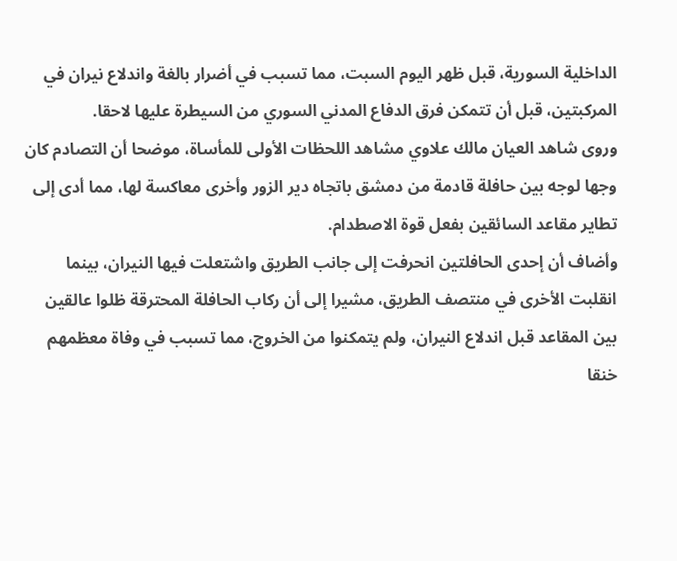الداخلية السورية، قبل ظهر اليوم السبت، مما تسبب في أضرار بالغة واندلاع نيران في المركبتين، قبل أن تتمكن فرق الدفاع المدني السوري من السيطرة عليها لاحقا.
وروى شاهد العيان مالك علاوي مشاهد اللحظات الأولى للمأساة، موضحا أن التصادم كان وجها لوجه بين حافلة قادمة من دمشق باتجاه دير الزور وأخرى معاكسة لها، مما أدى إلى تطاير مقاعد السائقين بفعل قوة الاصطدام.
وأضاف أن إحدى الحافلتين انحرفت إلى جانب الطريق واشتعلت فيها النيران، بينما انقلبت الأخرى في منتصف الطريق، مشيرا إلى أن ركاب الحافلة المحترقة ظلوا عالقين بين المقاعد قبل اندلاع النيران، ولم يتمكنوا من الخروج، مما تسبب في وفاة معظمهم خنقا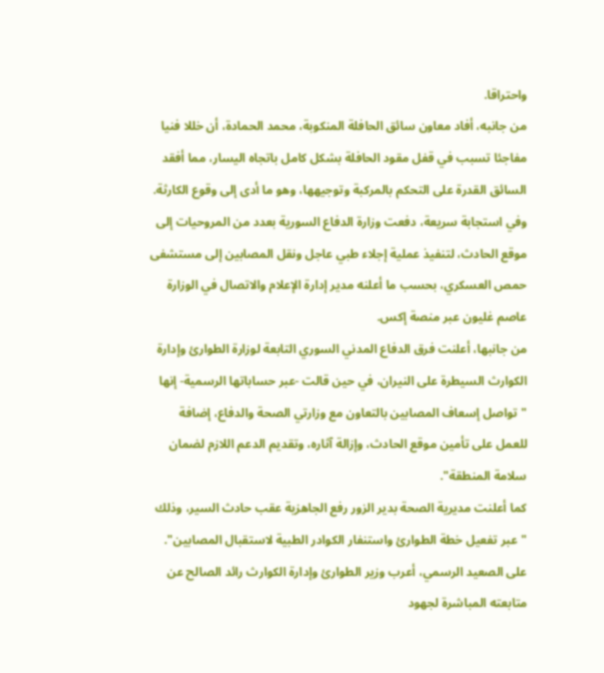واحتراقا.
من جانبه، أفاد معاون سائق الحافلة المنكوبة، محمد الحمادة، أن خللا فنيا مفاجئا تسبب في قفل مقود الحافلة بشكل كامل باتجاه اليسار، مما أفقد السائق القدرة على التحكم بالمركبة وتوجيهها، وهو ما أدى إلى وقوع الكارثة.
وفي استجابة سريعة، دفعت وزارة الدفاع السورية بعدد من المروحيات إلى موقع الحادث، لتنفيذ عملية إجلاء طبي عاجل ونقل المصابين إلى مستشفى حمص العسكري، بحسب ما أعلنه مدير إدارة الإعلام والاتصال في الوزارة عاصم غليون عبر منصة إكس.
من جانبها، أعلنت فرق الدفاع المدني السوري التابعة لوزارة الطوارئ وإدارة الكوارث السيطرة على النيران، في حين قالت -عبر حساباتها الرسمية- إنها "تواصل إسعاف المصابين بالتعاون مع وزارتي الصحة والدفاع، إضافة للعمل على تأمين موقع الحادث، وإزالة آثاره، وتقديم الدعم اللازم لضمان سلامة المنطقة".
كما أعلنت مديرية الصحة بدير الزور رفع الجاهزية عقب حادث السير، وذلك "عبر تفعيل خطة الطوارئ واستنفار الكوادر الطبية لاستقبال المصابين".
على الصعيد الرسمي، أعرب وزير الطوارئ وإدارة الكوارث رائد الصالح عن متابعته المباشرة لجهود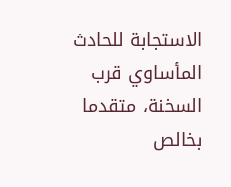الاستجابة للحادث المأساوي قرب السخنة، متقدما بخالص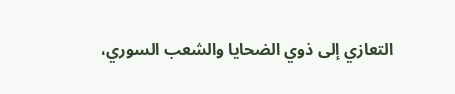التعازي إلى ذوي الضحايا والشعب السوري،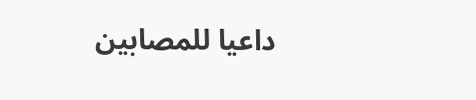داعيا للمصابين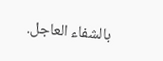بالشفاء العاجل.